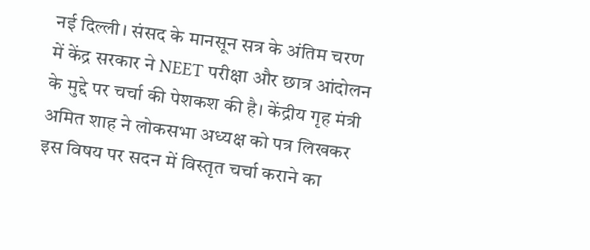नई दिल्ली। संसद के मानसून सत्र के अंतिम चरण में केंद्र सरकार ने NEET परीक्षा और छात्र आंदोलन के मुद्दे पर चर्चा की पेशकश की है। केंद्रीय गृह मंत्री अमित शाह ने लोकसभा अध्यक्ष को पत्र लिखकर इस विषय पर सदन में विस्तृत चर्चा कराने का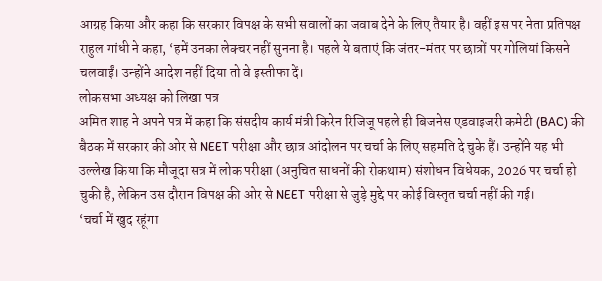आग्रह किया और कहा कि सरकार विपक्ष के सभी सवालों का जवाब देने के लिए तैयार है। वहीं इस पर नेता प्रतिपक्ष राहुल गांधी ने कहा, ‘हमें उनका लेक्चर नहीं सुनना है। पहले ये बताएं कि जंतर-मंतर पर छात्रों पर गोलियां किसने चलवाईं। उन्होंने आदेश नहीं दिया तो वे इस्तीफा दें।
लोकसभा अध्यक्ष को लिखा पत्र
अमित शाह ने अपने पत्र में कहा कि संसदीय कार्य मंत्री किरेन रिजिजू पहले ही बिजनेस एडवाइजरी कमेटी (BAC) की बैठक में सरकार की ओर से NEET परीक्षा और छात्र आंदोलन पर चर्चा के लिए सहमति दे चुके हैं। उन्होंने यह भी उल्लेख किया कि मौजूदा सत्र में लोक परीक्षा (अनुचित साधनों की रोकथाम) संशोधन विधेयक, 2026 पर चर्चा हो चुकी है, लेकिन उस दौरान विपक्ष की ओर से NEET परीक्षा से जुड़े मुद्दे पर कोई विस्तृत चर्चा नहीं की गई।
‘चर्चा में खुद रहूंगा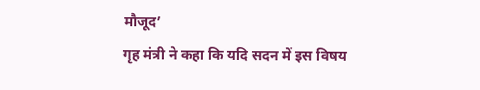मौजूद’
गृह मंत्री ने कहा कि यदि सदन में इस विषय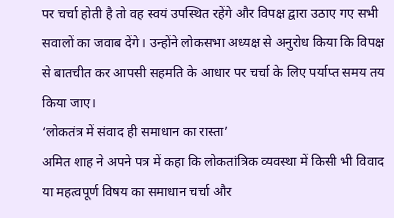पर चर्चा होती है तो वह स्वयं उपस्थित रहेंगे और विपक्ष द्वारा उठाए गए सभी सवालों का जवाब देंगे। उन्होंने लोकसभा अध्यक्ष से अनुरोध किया कि विपक्ष से बातचीत कर आपसी सहमति के आधार पर चर्चा के लिए पर्याप्त समय तय किया जाए।
‘लोकतंत्र में संवाद ही समाधान का रास्ता’
अमित शाह ने अपने पत्र में कहा कि लोकतांत्रिक व्यवस्था में किसी भी विवाद या महत्वपूर्ण विषय का समाधान चर्चा और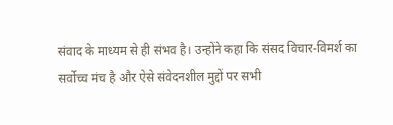संवाद के माध्यम से ही संभव है। उन्होंने कहा कि संसद विचार-विमर्श का सर्वोच्च मंच है और ऐसे संवेदनशील मुद्दों पर सभी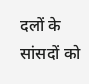दलों के सांसदों को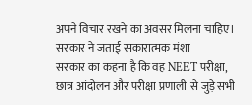अपने विचार रखने का अवसर मिलना चाहिए।
सरकार ने जताई सकारात्मक मंशा
सरकार का कहना है कि वह NEET परीक्षा, छात्र आंदोलन और परीक्षा प्रणाली से जुड़े सभी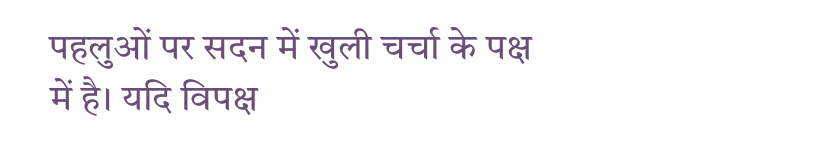पहलुओं पर सदन में खुली चर्चा के पक्ष में है। यदि विपक्ष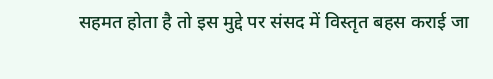सहमत होता है तो इस मुद्दे पर संसद में विस्तृत बहस कराई जा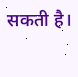सकती है।